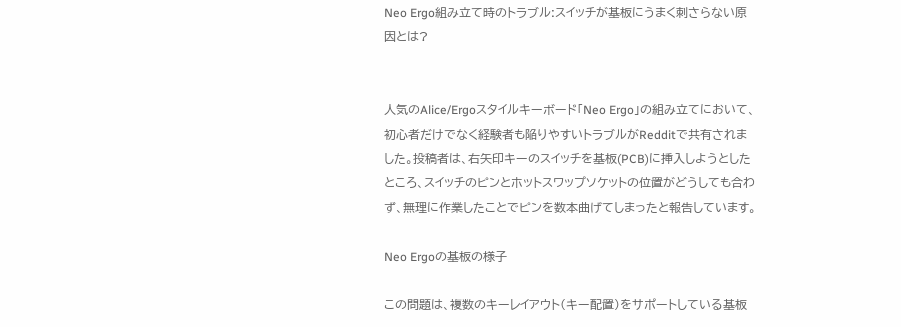Neo Ergo組み立て時のトラブル:スイッチが基板にうまく刺さらない原因とは?


人気のAlice/Ergoスタイルキーボード「Neo Ergo」の組み立てにおいて、初心者だけでなく経験者も陥りやすいトラブルがRedditで共有されました。投稿者は、右矢印キーのスイッチを基板(PCB)に挿入しようとしたところ、スイッチのピンとホットスワップソケットの位置がどうしても合わず、無理に作業したことでピンを数本曲げてしまったと報告しています。

Neo Ergoの基板の様子

この問題は、複数のキーレイアウト(キー配置)をサポートしている基板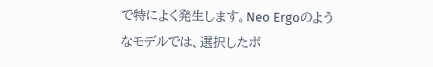で特によく発生します。Neo Ergoのようなモデルでは、選択したボ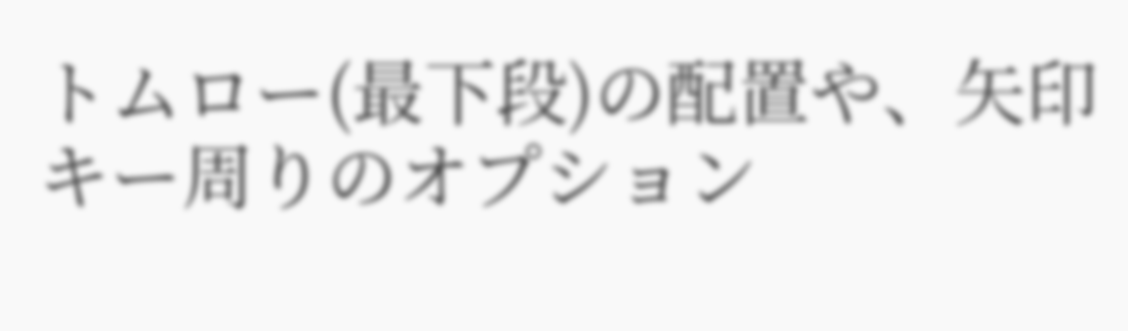トムロー(最下段)の配置や、矢印キー周りのオプション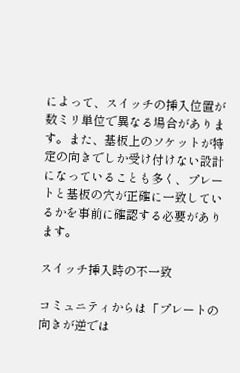によって、スイッチの挿入位置が数ミリ単位で異なる場合があります。また、基板上のソケットが特定の向きでしか受け付けない設計になっていることも多く、プレートと基板の穴が正確に一致しているかを事前に確認する必要があります。

スイッチ挿入時の不一致

コミュニティからは「プレートの向きが逆では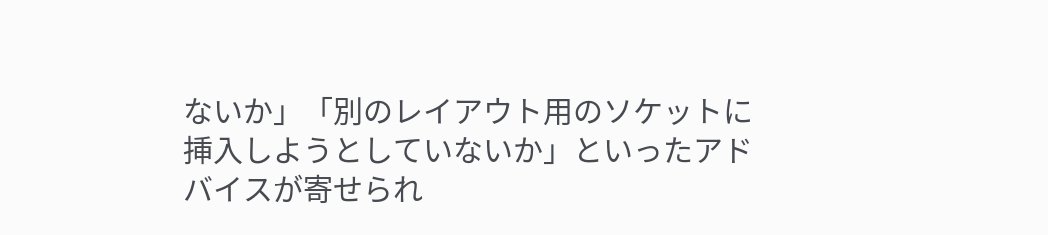ないか」「別のレイアウト用のソケットに挿入しようとしていないか」といったアドバイスが寄せられ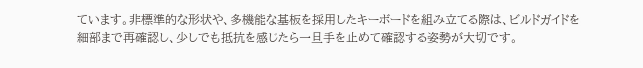ています。非標準的な形状や、多機能な基板を採用したキーボードを組み立てる際は、ビルドガイドを細部まで再確認し、少しでも抵抗を感じたら一旦手を止めて確認する姿勢が大切です。